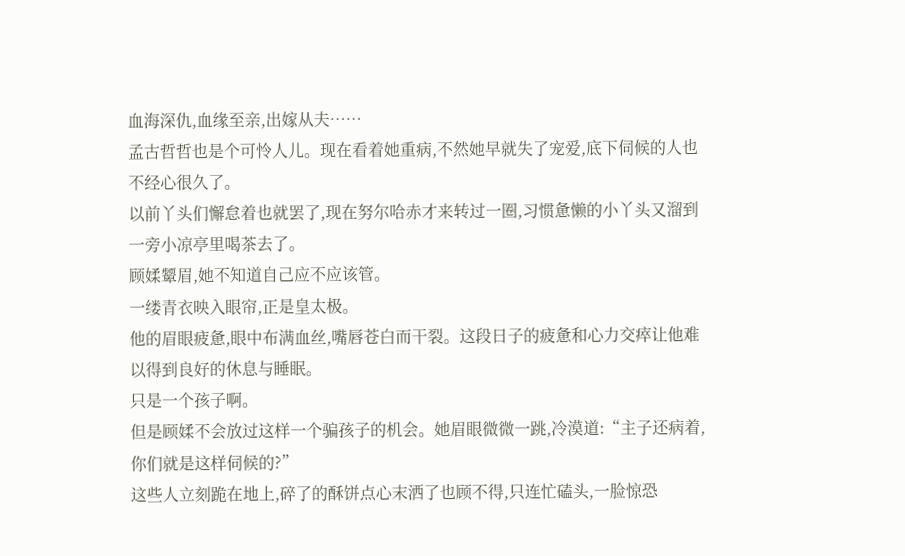血海深仇,血缘至亲,出嫁从夫……
孟古哲哲也是个可怜人儿。现在看着她重病,不然她早就失了宠爱,底下伺候的人也不经心很久了。
以前丫头们懈怠着也就罢了,现在努尔哈赤才来转过一圈,习惯惫懒的小丫头又溜到一旁小凉亭里喝茶去了。
顾媃颦眉,她不知道自己应不应该管。
一缕青衣映入眼帘,正是皇太极。
他的眉眼疲惫,眼中布满血丝,嘴唇苍白而干裂。这段日子的疲惫和心力交瘁让他难以得到良好的休息与睡眠。
只是一个孩子啊。
但是顾媃不会放过这样一个骗孩子的机会。她眉眼微微一跳,冷漠道:“主子还病着,你们就是这样伺候的?”
这些人立刻跪在地上,碎了的酥饼点心末洒了也顾不得,只连忙磕头,一脸惊恐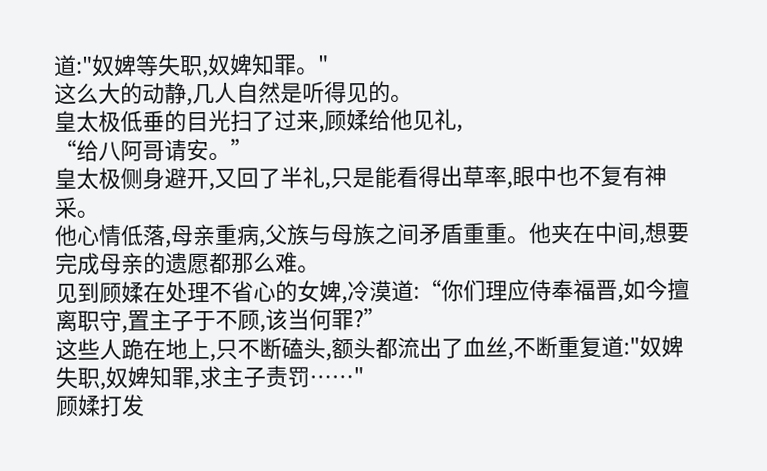道:"奴婢等失职,奴婢知罪。"
这么大的动静,几人自然是听得见的。
皇太极低垂的目光扫了过来,顾媃给他见礼,
“给八阿哥请安。”
皇太极侧身避开,又回了半礼,只是能看得出草率,眼中也不复有神采。
他心情低落,母亲重病,父族与母族之间矛盾重重。他夹在中间,想要完成母亲的遗愿都那么难。
见到顾媃在处理不省心的女婢,冷漠道:“你们理应侍奉福晋,如今擅离职守,置主子于不顾,该当何罪?”
这些人跪在地上,只不断磕头,额头都流出了血丝,不断重复道:"奴婢失职,奴婢知罪,求主子责罚……"
顾媃打发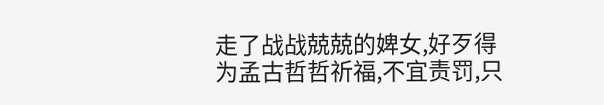走了战战兢兢的婢女,好歹得为孟古哲哲祈福,不宜责罚,只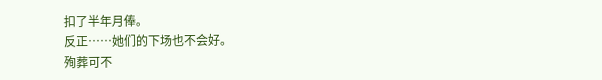扣了半年月俸。
反正……她们的下场也不会好。
殉葬可不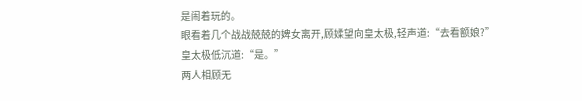是闹着玩的。
眼看着几个战战兢兢的婢女离开,顾媃望向皇太极,轻声道:“去看额娘?”
皇太极低沉道:“是。”
两人相顾无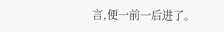言,便一前一后进了。